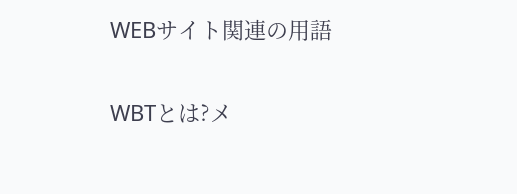WEBサイト関連の用語

WBTとは?メ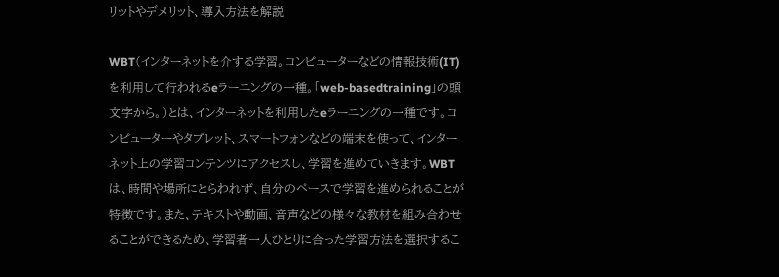リットやデメリット、導入方法を解説

WBT(インターネットを介する学習。コンピューターなどの情報技術(IT)を利用して行われるeラーニングの一種。「web-basedtraining」の頭文字から。)とは、インターネットを利用したeラーニングの一種です。コンピューターやタブレット、スマートフォンなどの端末を使って、インターネット上の学習コンテンツにアクセスし、学習を進めていきます。WBTは、時間や場所にとらわれず、自分のペースで学習を進められることが特徴です。また、テキストや動画、音声などの様々な教材を組み合わせることができるため、学習者一人ひとりに合った学習方法を選択するこ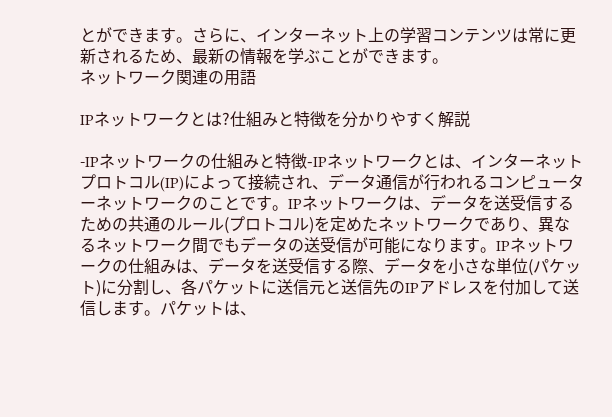とができます。さらに、インターネット上の学習コンテンツは常に更新されるため、最新の情報を学ぶことができます。
ネットワーク関連の用語

IPネットワークとは?仕組みと特徴を分かりやすく解説

-IPネットワークの仕組みと特徴-IPネットワークとは、インターネットプロトコル(IP)によって接続され、データ通信が行われるコンピューターネットワークのことです。IPネットワークは、データを送受信するための共通のルール(プロトコル)を定めたネットワークであり、異なるネットワーク間でもデータの送受信が可能になります。IPネットワークの仕組みは、データを送受信する際、データを小さな単位(パケット)に分割し、各パケットに送信元と送信先のIPアドレスを付加して送信します。パケットは、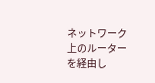ネットワーク上のルーターを経由し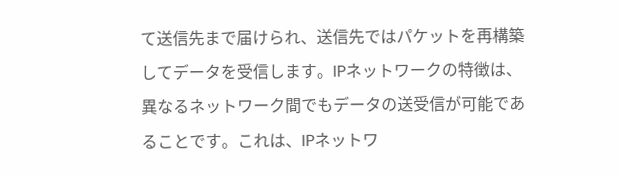て送信先まで届けられ、送信先ではパケットを再構築してデータを受信します。IPネットワークの特徴は、異なるネットワーク間でもデータの送受信が可能であることです。これは、IPネットワ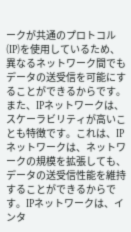ークが共通のプロトコル(IP)を使用しているため、異なるネットワーク間でもデータの送受信を可能にすることができるからです。また、IPネットワークは、スケーラビリティが高いことも特徴です。これは、IPネットワークは、ネットワークの規模を拡張しても、データの送受信性能を維持することができるからです。IPネットワークは、インタ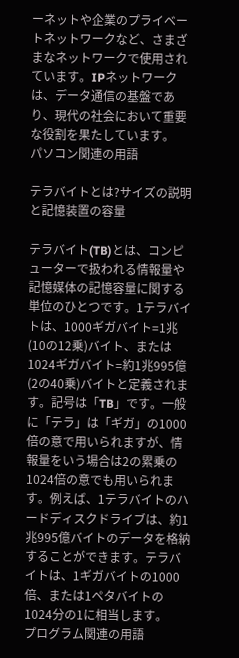ーネットや企業のプライベートネットワークなど、さまざまなネットワークで使用されています。IPネットワークは、データ通信の基盤であり、現代の社会において重要な役割を果たしています。
パソコン関連の用語

テラバイトとは?サイズの説明と記憶装置の容量

テラバイト(TB)とは、コンピューターで扱われる情報量や記憶媒体の記憶容量に関する単位のひとつです。1テラバイトは、1000ギガバイト=1兆(10の12乗)バイト、または1024ギガバイト=約1兆995億(2の40乗)バイトと定義されます。記号は「TB」です。一般に「テラ」は「ギガ」の1000倍の意で用いられますが、情報量をいう場合は2の累乗の1024倍の意でも用いられます。例えば、1テラバイトのハードディスクドライブは、約1兆995億バイトのデータを格納することができます。テラバイトは、1ギガバイトの1000倍、または1ペタバイトの1024分の1に相当します。
プログラム関連の用語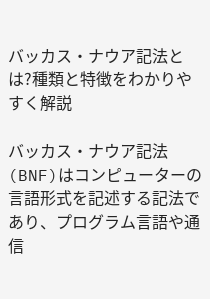バッカス・ナウア記法とは?種類と特徴をわかりやすく解説

バッカス・ナウア記法(BNF)はコンピューターの言語形式を記述する記法であり、プログラム言語や通信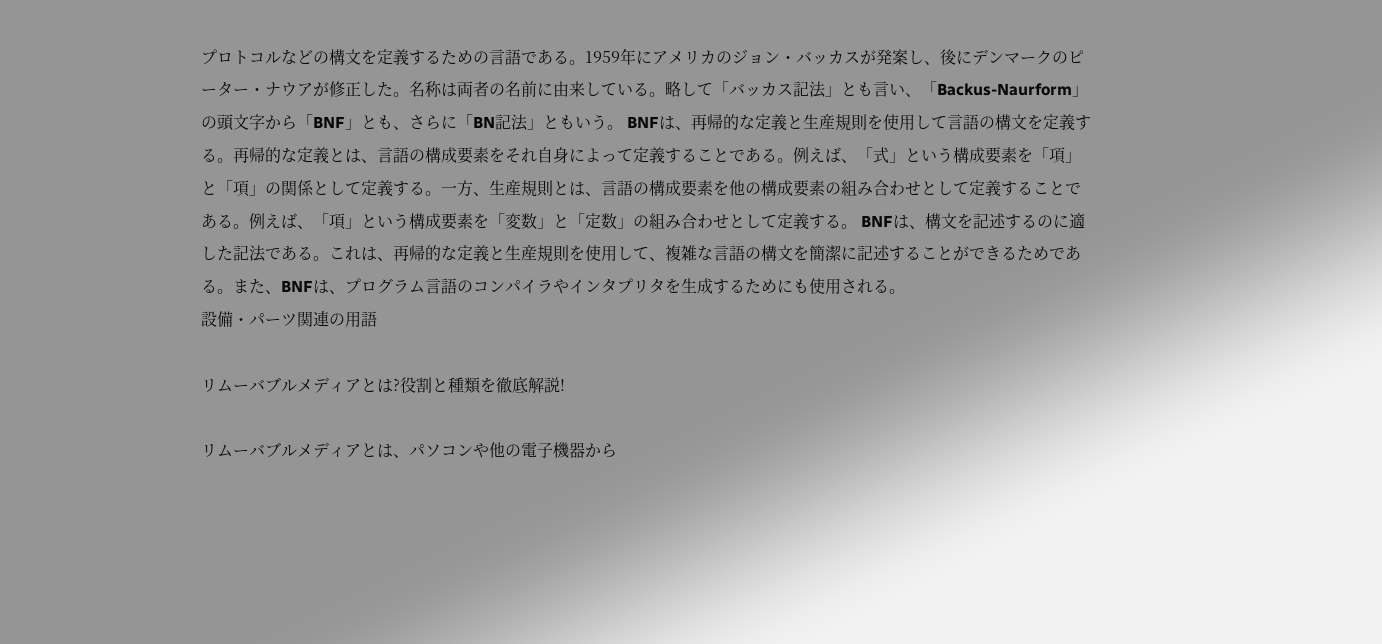プロトコルなどの構文を定義するための言語である。1959年にアメリカのジョン・バッカスが発案し、後にデンマークのピーター・ナウアが修正した。名称は両者の名前に由来している。略して「バッカス記法」とも言い、「Backus-Naurform」の頭文字から「BNF」とも、さらに「BN記法」ともいう。 BNFは、再帰的な定義と生産規則を使用して言語の構文を定義する。再帰的な定義とは、言語の構成要素をそれ自身によって定義することである。例えば、「式」という構成要素を「項」と「項」の関係として定義する。一方、生産規則とは、言語の構成要素を他の構成要素の組み合わせとして定義することである。例えば、「項」という構成要素を「変数」と「定数」の組み合わせとして定義する。 BNFは、構文を記述するのに適した記法である。これは、再帰的な定義と生産規則を使用して、複雑な言語の構文を簡潔に記述することができるためである。また、BNFは、プログラム言語のコンパイラやインタプリタを生成するためにも使用される。
設備・パーツ関連の用語

リムーバブルメディアとは?役割と種類を徹底解説!

リムーバブルメディアとは、パソコンや他の電子機器から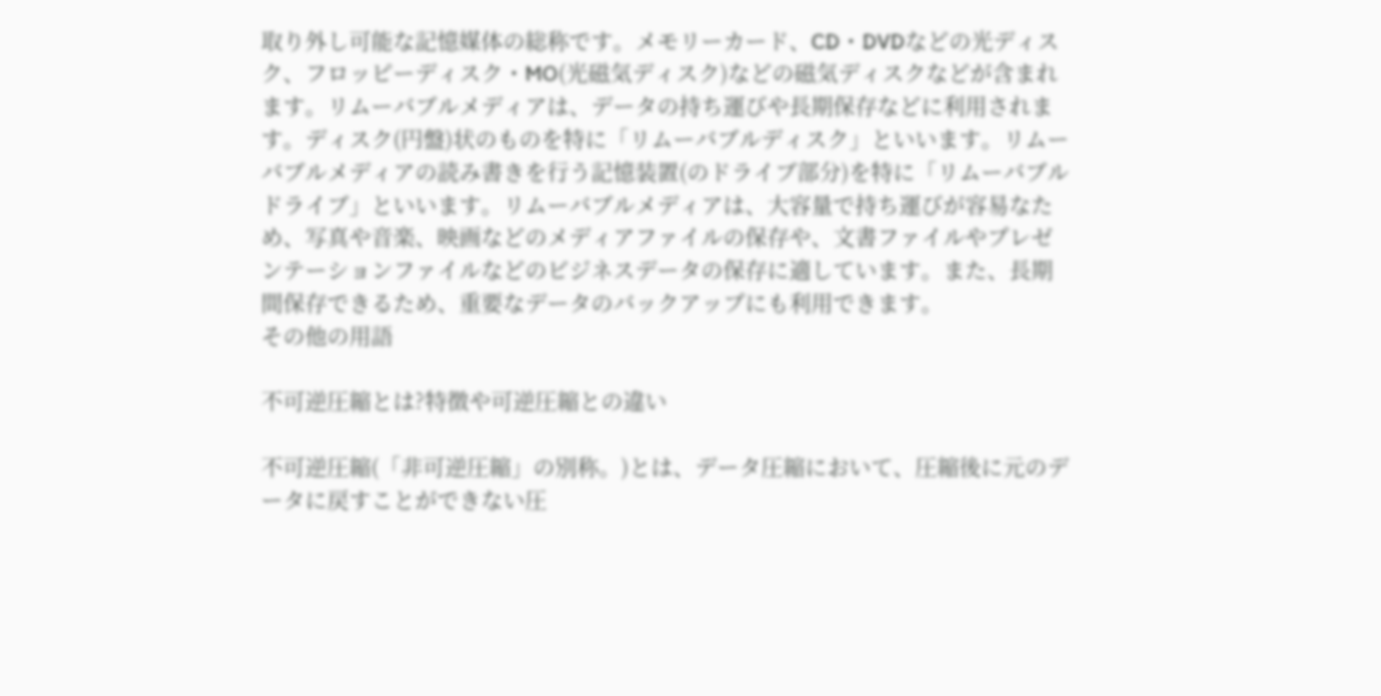取り外し可能な記憶媒体の総称です。メモリーカード、CD・DVDなどの光ディスク、フロッピーディスク・MO(光磁気ディスク)などの磁気ディスクなどが含まれます。リムーバブルメディアは、データの持ち運びや長期保存などに利用されます。ディスク(円盤)状のものを特に「リムーバブルディスク」といいます。リムーバブルメディアの読み書きを行う記憶装置(のドライブ部分)を特に「リムーバブルドライブ」といいます。リムーバブルメディアは、大容量で持ち運びが容易なため、写真や音楽、映画などのメディアファイルの保存や、文書ファイルやプレゼンテーションファイルなどのビジネスデータの保存に適しています。また、長期間保存できるため、重要なデータのバックアップにも利用できます。
その他の用語

不可逆圧縮とは?特徴や可逆圧縮との違い

不可逆圧縮(「非可逆圧縮」の別称。)とは、データ圧縮において、圧縮後に元のデータに戻すことができない圧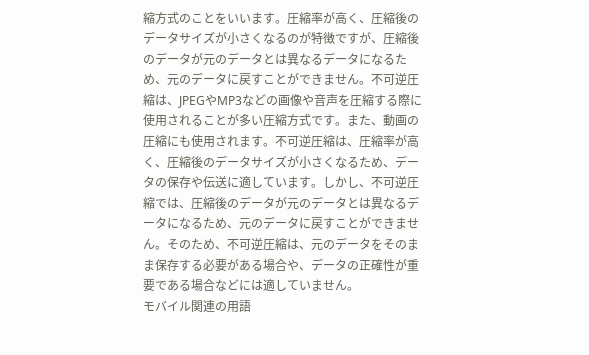縮方式のことをいいます。圧縮率が高く、圧縮後のデータサイズが小さくなるのが特徴ですが、圧縮後のデータが元のデータとは異なるデータになるため、元のデータに戻すことができません。不可逆圧縮は、JPEGやMP3などの画像や音声を圧縮する際に使用されることが多い圧縮方式です。また、動画の圧縮にも使用されます。不可逆圧縮は、圧縮率が高く、圧縮後のデータサイズが小さくなるため、データの保存や伝送に適しています。しかし、不可逆圧縮では、圧縮後のデータが元のデータとは異なるデータになるため、元のデータに戻すことができません。そのため、不可逆圧縮は、元のデータをそのまま保存する必要がある場合や、データの正確性が重要である場合などには適していません。
モバイル関連の用語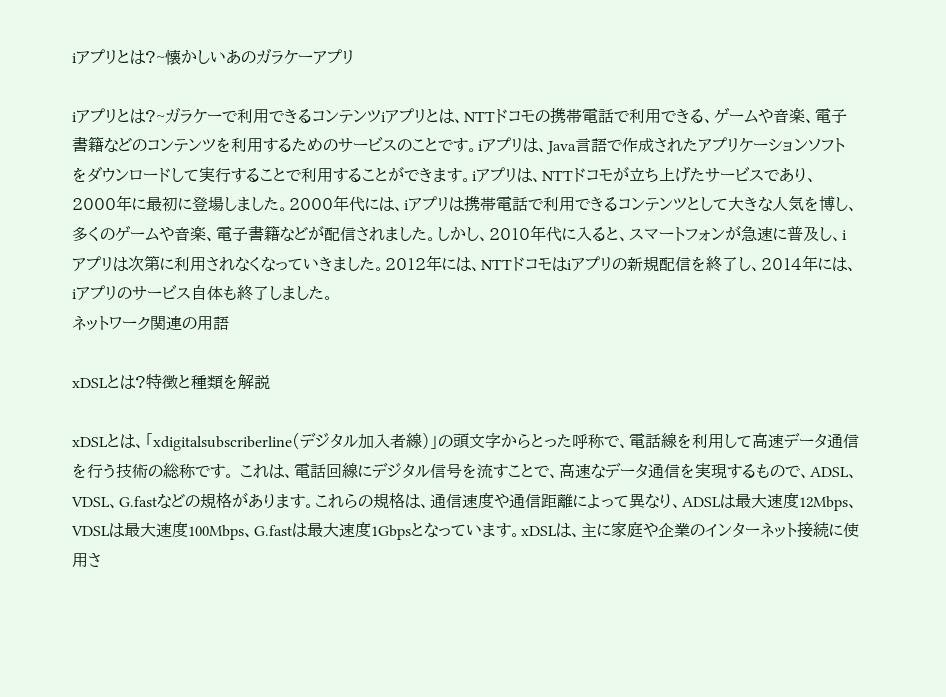iアプリとは?~懐かしいあのガラケーアプリ

iアプリとは?~ガラケーで利用できるコンテンツiアプリとは、NTTドコモの携帯電話で利用できる、ゲームや音楽、電子書籍などのコンテンツを利用するためのサービスのことです。iアプリは、Java言語で作成されたアプリケーションソフトをダウンロードして実行することで利用することができます。iアプリは、NTTドコモが立ち上げたサービスであり、2000年に最初に登場しました。2000年代には、iアプリは携帯電話で利用できるコンテンツとして大きな人気を博し、多くのゲームや音楽、電子書籍などが配信されました。しかし、2010年代に入ると、スマートフォンが急速に普及し、iアプリは次第に利用されなくなっていきました。2012年には、NTTドコモはiアプリの新規配信を終了し、2014年には、iアプリのサービス自体も終了しました。
ネットワーク関連の用語

xDSLとは?特徴と種類を解説

xDSLとは、「xdigitalsubscriberline(デジタル加入者線)」の頭文字からとった呼称で、電話線を利用して高速データ通信を行う技術の総称です。 これは、電話回線にデジタル信号を流すことで、高速なデータ通信を実現するもので、ADSL、VDSL、G.fastなどの規格があります。これらの規格は、通信速度や通信距離によって異なり、ADSLは最大速度12Mbps、VDSLは最大速度100Mbps、G.fastは最大速度1Gbpsとなっています。xDSLは、主に家庭や企業のインターネット接続に使用さ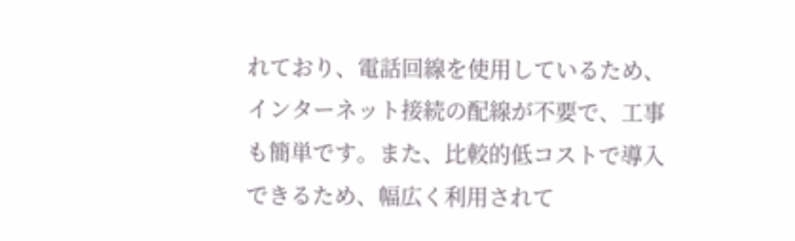れており、電話回線を使用しているため、インターネット接続の配線が不要で、工事も簡単です。また、比較的低コストで導入できるため、幅広く利用されて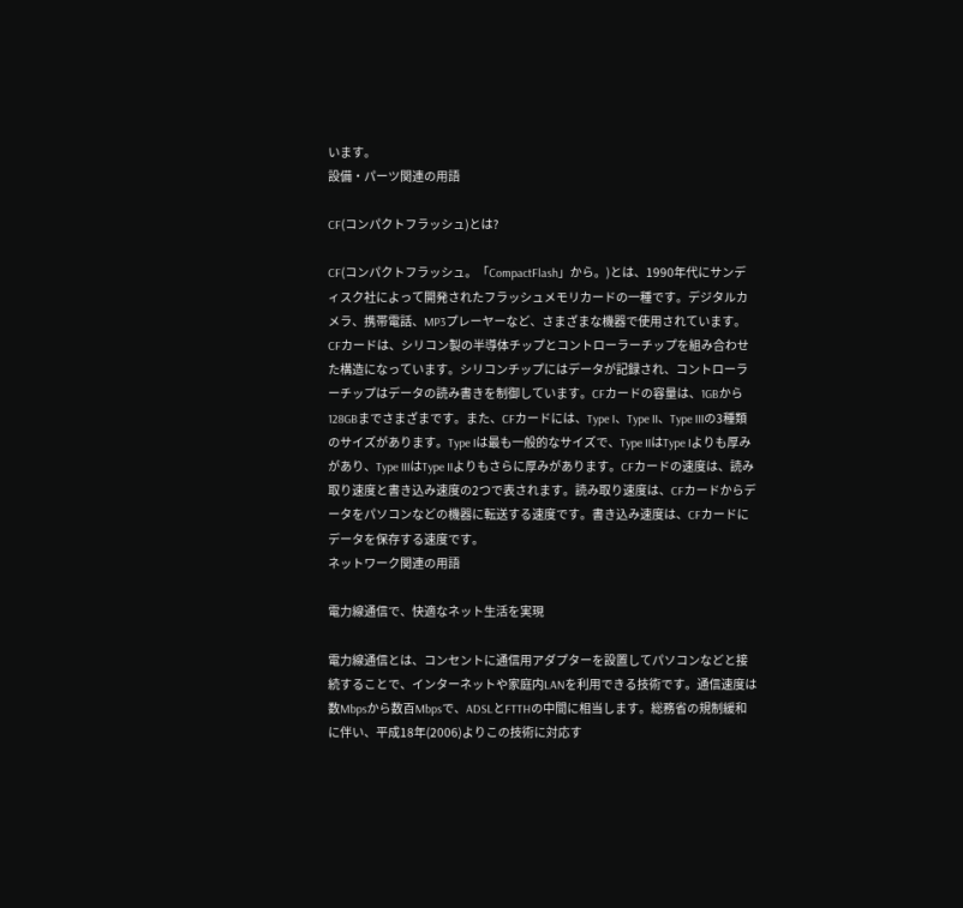います。
設備・パーツ関連の用語

CF(コンパクトフラッシュ)とは?

CF(コンパクトフラッシュ。「CompactFlash」から。)とは、1990年代にサンディスク社によって開発されたフラッシュメモリカードの一種です。デジタルカメラ、携帯電話、MP3プレーヤーなど、さまざまな機器で使用されています。CFカードは、シリコン製の半導体チップとコントローラーチップを組み合わせた構造になっています。シリコンチップにはデータが記録され、コントローラーチップはデータの読み書きを制御しています。CFカードの容量は、1GBから128GBまでさまざまです。また、CFカードには、Type I、Type II、Type IIIの3種類のサイズがあります。Type Iは最も一般的なサイズで、Type IIはType Iよりも厚みがあり、Type IIIはType IIよりもさらに厚みがあります。CFカードの速度は、読み取り速度と書き込み速度の2つで表されます。読み取り速度は、CFカードからデータをパソコンなどの機器に転送する速度です。書き込み速度は、CFカードにデータを保存する速度です。
ネットワーク関連の用語

電力線通信で、快適なネット生活を実現

電力線通信とは、コンセントに通信用アダプターを設置してパソコンなどと接続することで、インターネットや家庭内LANを利用できる技術です。通信速度は数Mbpsから数百Mbpsで、ADSLとFTTHの中間に相当します。総務省の規制緩和に伴い、平成18年(2006)よりこの技術に対応す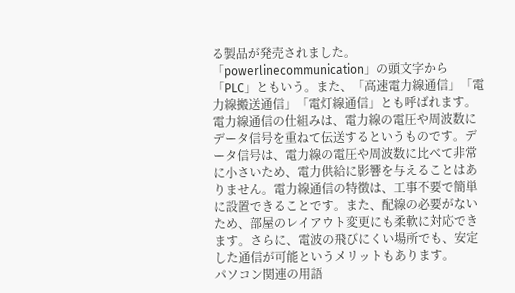る製品が発売されました。「powerlinecommunication」の頭文字から「PLC」ともいう。また、「高速電力線通信」「電力線搬送通信」「電灯線通信」とも呼ばれます。電力線通信の仕組みは、電力線の電圧や周波数にデータ信号を重ねて伝送するというものです。データ信号は、電力線の電圧や周波数に比べて非常に小さいため、電力供給に影響を与えることはありません。電力線通信の特徴は、工事不要で簡単に設置できることです。また、配線の必要がないため、部屋のレイアウト変更にも柔軟に対応できます。さらに、電波の飛びにくい場所でも、安定した通信が可能というメリットもあります。
パソコン関連の用語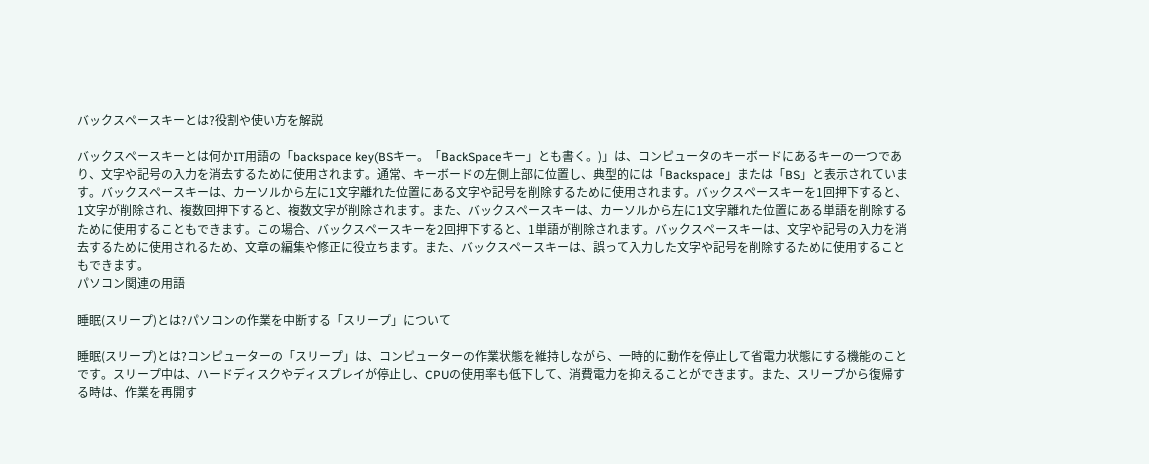バックスペースキーとは?役割や使い方を解説

バックスペースキーとは何かIT用語の「backspace key(BSキー。「BackSpaceキー」とも書く。)」は、コンピュータのキーボードにあるキーの一つであり、文字や記号の入力を消去するために使用されます。通常、キーボードの左側上部に位置し、典型的には「Backspace」または「BS」と表示されています。バックスペースキーは、カーソルから左に1文字離れた位置にある文字や記号を削除するために使用されます。バックスペースキーを1回押下すると、1文字が削除され、複数回押下すると、複数文字が削除されます。また、バックスペースキーは、カーソルから左に1文字離れた位置にある単語を削除するために使用することもできます。この場合、バックスペースキーを2回押下すると、1単語が削除されます。バックスペースキーは、文字や記号の入力を消去するために使用されるため、文章の編集や修正に役立ちます。また、バックスペースキーは、誤って入力した文字や記号を削除するために使用することもできます。
パソコン関連の用語

睡眠(スリープ)とは?パソコンの作業を中断する「スリープ」について

睡眠(スリープ)とは?コンピューターの「スリープ」は、コンピューターの作業状態を維持しながら、一時的に動作を停止して省電力状態にする機能のことです。スリープ中は、ハードディスクやディスプレイが停止し、CPUの使用率も低下して、消費電力を抑えることができます。また、スリープから復帰する時は、作業を再開す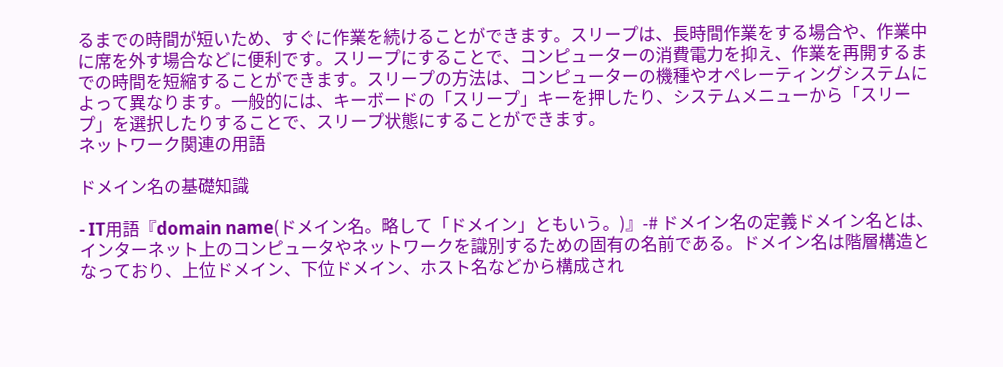るまでの時間が短いため、すぐに作業を続けることができます。スリープは、長時間作業をする場合や、作業中に席を外す場合などに便利です。スリープにすることで、コンピューターの消費電力を抑え、作業を再開するまでの時間を短縮することができます。スリープの方法は、コンピューターの機種やオペレーティングシステムによって異なります。一般的には、キーボードの「スリープ」キーを押したり、システムメニューから「スリープ」を選択したりすることで、スリープ状態にすることができます。
ネットワーク関連の用語

ドメイン名の基礎知識

- IT用語『domain name(ドメイン名。略して「ドメイン」ともいう。)』-# ドメイン名の定義ドメイン名とは、インターネット上のコンピュータやネットワークを識別するための固有の名前である。ドメイン名は階層構造となっており、上位ドメイン、下位ドメイン、ホスト名などから構成され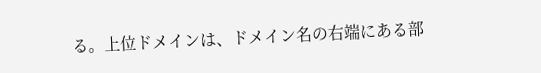る。上位ドメインは、ドメイン名の右端にある部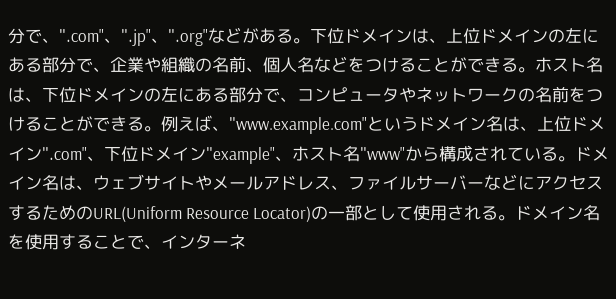分で、".com"、".jp"、".org"などがある。下位ドメインは、上位ドメインの左にある部分で、企業や組織の名前、個人名などをつけることができる。ホスト名は、下位ドメインの左にある部分で、コンピュータやネットワークの名前をつけることができる。例えば、"www.example.com"というドメイン名は、上位ドメイン".com"、下位ドメイン"example"、ホスト名"www"から構成されている。ドメイン名は、ウェブサイトやメールアドレス、ファイルサーバーなどにアクセスするためのURL(Uniform Resource Locator)の一部として使用される。ドメイン名を使用することで、インターネ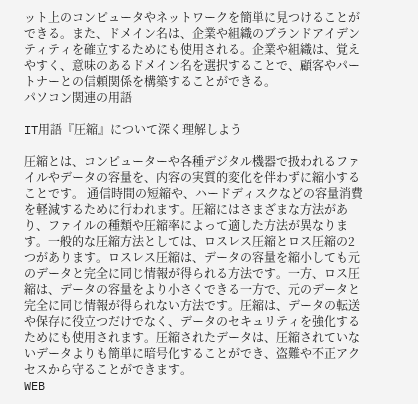ット上のコンピュータやネットワークを簡単に見つけることができる。また、ドメイン名は、企業や組織のブランドアイデンティティを確立するためにも使用される。企業や組織は、覚えやすく、意味のあるドメイン名を選択することで、顧客やパートナーとの信頼関係を構築することができる。
パソコン関連の用語

IT用語『圧縮』について深く理解しよう

圧縮とは、コンピューターや各種デジタル機器で扱われるファイルやデータの容量を、内容の実質的変化を伴わずに縮小することです。 通信時間の短縮や、ハードディスクなどの容量消費を軽減するために行われます。圧縮にはさまざまな方法があり、ファイルの種類や圧縮率によって適した方法が異なります。一般的な圧縮方法としては、ロスレス圧縮とロス圧縮の2つがあります。ロスレス圧縮は、データの容量を縮小しても元のデータと完全に同じ情報が得られる方法です。一方、ロス圧縮は、データの容量をより小さくできる一方で、元のデータと完全に同じ情報が得られない方法です。圧縮は、データの転送や保存に役立つだけでなく、データのセキュリティを強化するためにも使用されます。圧縮されたデータは、圧縮されていないデータよりも簡単に暗号化することができ、盗難や不正アクセスから守ることができます。
WEB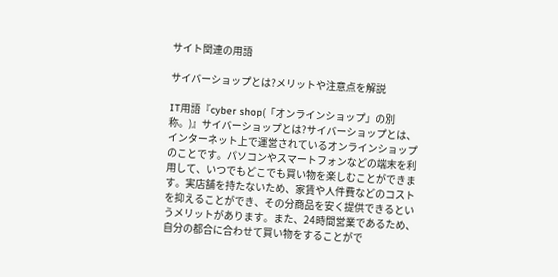サイト関連の用語

サイバーショップとは?メリットや注意点を解説

IT用語『cyber shop(「オンラインショップ」の別称。)』サイバーショップとは?サイバーショップとは、インターネット上で運営されているオンラインショップのことです。パソコンやスマートフォンなどの端末を利用して、いつでもどこでも買い物を楽しむことができます。実店舗を持たないため、家賃や人件費などのコストを抑えることができ、その分商品を安く提供できるというメリットがあります。また、24時間営業であるため、自分の都合に合わせて買い物をすることがで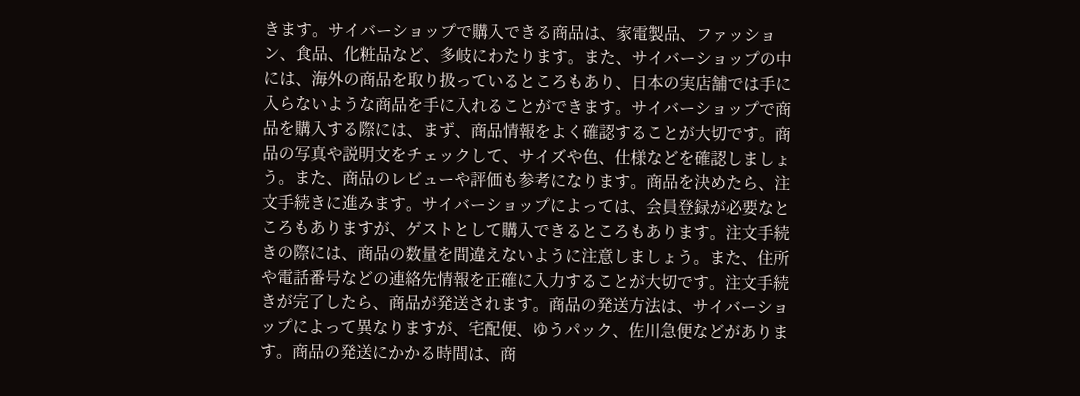きます。サイバーショップで購入できる商品は、家電製品、ファッション、食品、化粧品など、多岐にわたります。また、サイバーショップの中には、海外の商品を取り扱っているところもあり、日本の実店舗では手に入らないような商品を手に入れることができます。サイバーショップで商品を購入する際には、まず、商品情報をよく確認することが大切です。商品の写真や説明文をチェックして、サイズや色、仕様などを確認しましょう。また、商品のレビューや評価も参考になります。商品を決めたら、注文手続きに進みます。サイバーショップによっては、会員登録が必要なところもありますが、ゲストとして購入できるところもあります。注文手続きの際には、商品の数量を間違えないように注意しましょう。また、住所や電話番号などの連絡先情報を正確に入力することが大切です。注文手続きが完了したら、商品が発送されます。商品の発送方法は、サイバーショップによって異なりますが、宅配便、ゆうパック、佐川急便などがあります。商品の発送にかかる時間は、商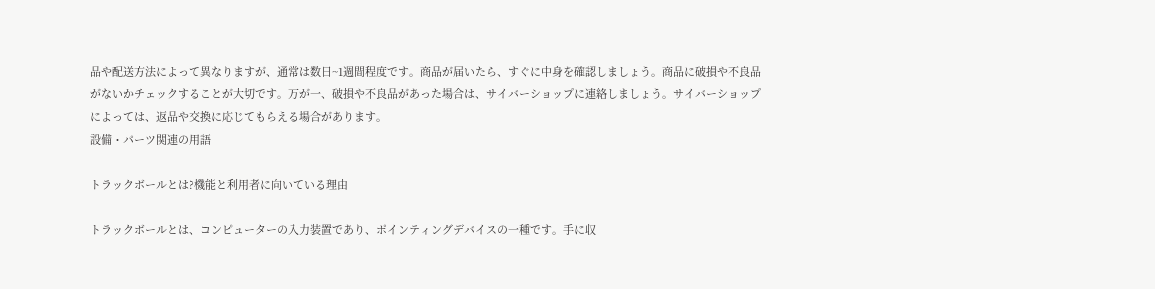品や配送方法によって異なりますが、通常は数日~1週間程度です。商品が届いたら、すぐに中身を確認しましょう。商品に破損や不良品がないかチェックすることが大切です。万が一、破損や不良品があった場合は、サイバーショップに連絡しましょう。サイバーショップによっては、返品や交換に応じてもらえる場合があります。
設備・パーツ関連の用語

トラックボールとは?機能と利用者に向いている理由

トラックボールとは、コンピューターの入力装置であり、ポインティングデバイスの一種です。手に収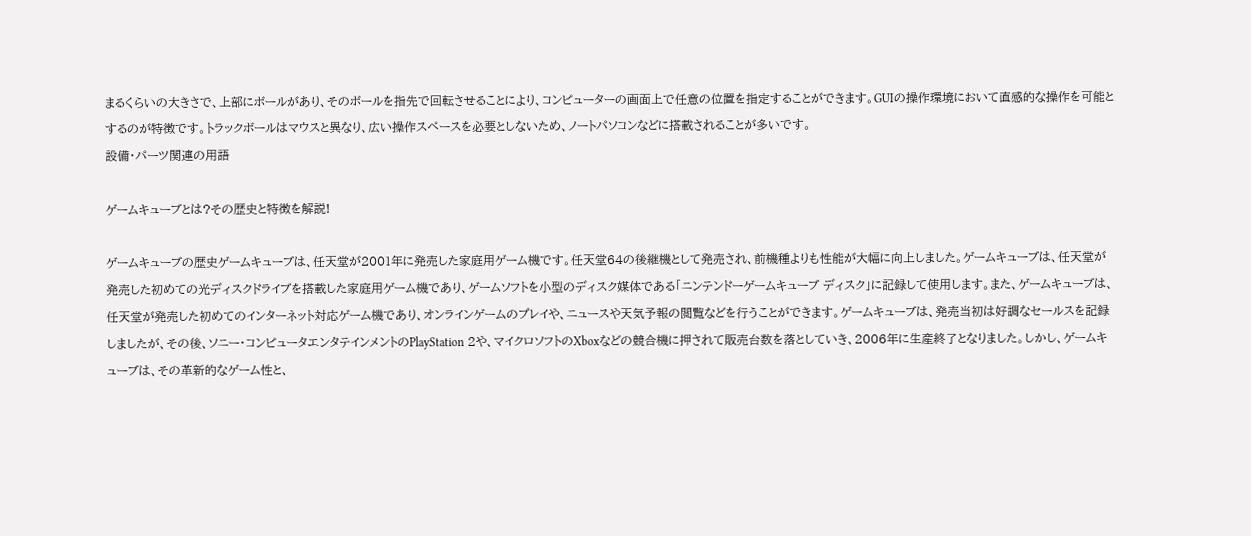まるくらいの大きさで、上部にボールがあり、そのボールを指先で回転させることにより、コンピューターの画面上で任意の位置を指定することができます。GUIの操作環境において直感的な操作を可能とするのが特徴です。トラックボールはマウスと異なり、広い操作スペースを必要としないため、ノートパソコンなどに搭載されることが多いです。
設備・パーツ関連の用語

ゲームキューブとは?その歴史と特徴を解説!

ゲームキューブの歴史ゲームキューブは、任天堂が2001年に発売した家庭用ゲーム機です。任天堂64の後継機として発売され、前機種よりも性能が大幅に向上しました。ゲームキューブは、任天堂が発売した初めての光ディスクドライブを搭載した家庭用ゲーム機であり、ゲームソフトを小型のディスク媒体である「ニンテンドーゲームキューブ ディスク」に記録して使用します。また、ゲームキューブは、任天堂が発売した初めてのインターネット対応ゲーム機であり、オンラインゲームのプレイや、ニュースや天気予報の閲覧などを行うことができます。ゲームキューブは、発売当初は好調なセールスを記録しましたが、その後、ソニー・コンピュータエンタテインメントのPlayStation 2や、マイクロソフトのXboxなどの競合機に押されて販売台数を落としていき、2006年に生産終了となりました。しかし、ゲームキューブは、その革新的なゲーム性と、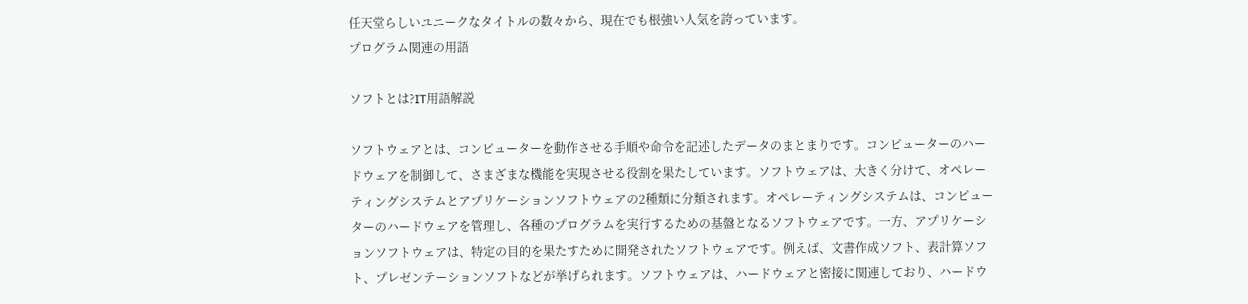任天堂らしいユニークなタイトルの数々から、現在でも根強い人気を誇っています。
プログラム関連の用語

ソフトとは?IT用語解説

ソフトウェアとは、コンピューターを動作させる手順や命令を記述したデータのまとまりです。コンピューターのハードウェアを制御して、さまざまな機能を実現させる役割を果たしています。ソフトウェアは、大きく分けて、オペレーティングシステムとアプリケーションソフトウェアの2種類に分類されます。オペレーティングシステムは、コンピューターのハードウェアを管理し、各種のプログラムを実行するための基盤となるソフトウェアです。一方、アプリケーションソフトウェアは、特定の目的を果たすために開発されたソフトウェアです。例えば、文書作成ソフト、表計算ソフト、プレゼンテーションソフトなどが挙げられます。ソフトウェアは、ハードウェアと密接に関連しており、ハードウ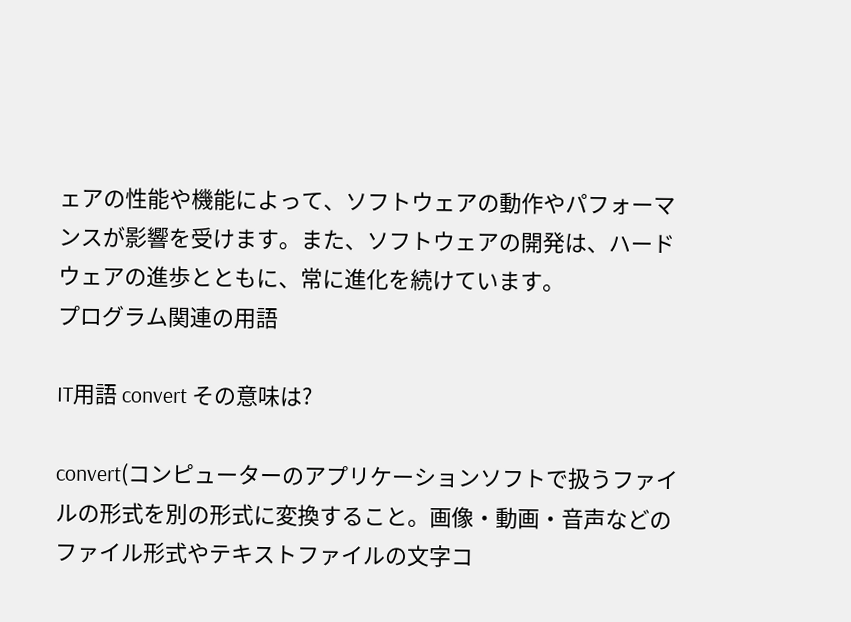ェアの性能や機能によって、ソフトウェアの動作やパフォーマンスが影響を受けます。また、ソフトウェアの開発は、ハードウェアの進歩とともに、常に進化を続けています。
プログラム関連の用語

IT用語 convert その意味は?

convert(コンピューターのアプリケーションソフトで扱うファイルの形式を別の形式に変換すること。画像・動画・音声などのファイル形式やテキストファイルの文字コ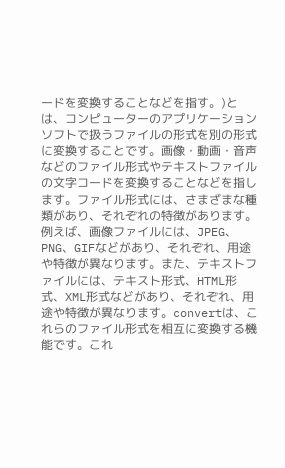ードを変換することなどを指す。)とは、コンピューターのアプリケーションソフトで扱うファイルの形式を別の形式に変換することです。画像・動画・音声などのファイル形式やテキストファイルの文字コードを変換することなどを指します。ファイル形式には、さまざまな種類があり、それぞれの特徴があります。例えば、画像ファイルには、JPEG、PNG、GIFなどがあり、それぞれ、用途や特徴が異なります。また、テキストファイルには、テキスト形式、HTML形式、XML形式などがあり、それぞれ、用途や特徴が異なります。convertは、これらのファイル形式を相互に変換する機能です。これ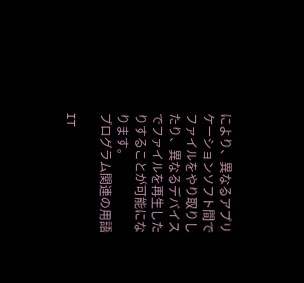により、異なるアプリケーションソフト間でファイルをやり取りしたり、異なるデバイスでファイルを再生したりすることが可能になります。
プログラム関連の用語

IT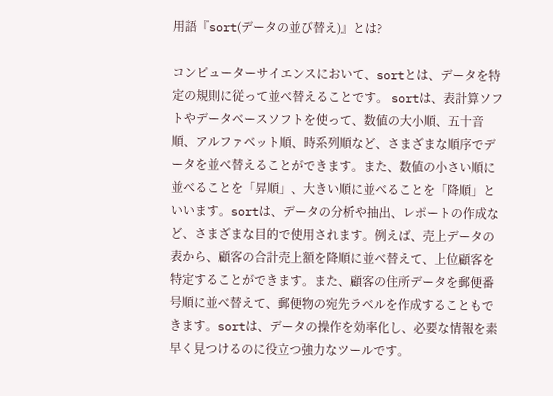用語『sort(データの並び替え)』とは?

コンピューターサイエンスにおいて、sortとは、データを特定の規則に従って並べ替えることです。 sortは、表計算ソフトやデータベースソフトを使って、数値の大小順、五十音順、アルファベット順、時系列順など、さまざまな順序でデータを並べ替えることができます。また、数値の小さい順に並べることを「昇順」、大きい順に並べることを「降順」といいます。sortは、データの分析や抽出、レポートの作成など、さまざまな目的で使用されます。例えば、売上データの表から、顧客の合計売上額を降順に並べ替えて、上位顧客を特定することができます。また、顧客の住所データを郵便番号順に並べ替えて、郵便物の宛先ラベルを作成することもできます。sortは、データの操作を効率化し、必要な情報を素早く見つけるのに役立つ強力なツールです。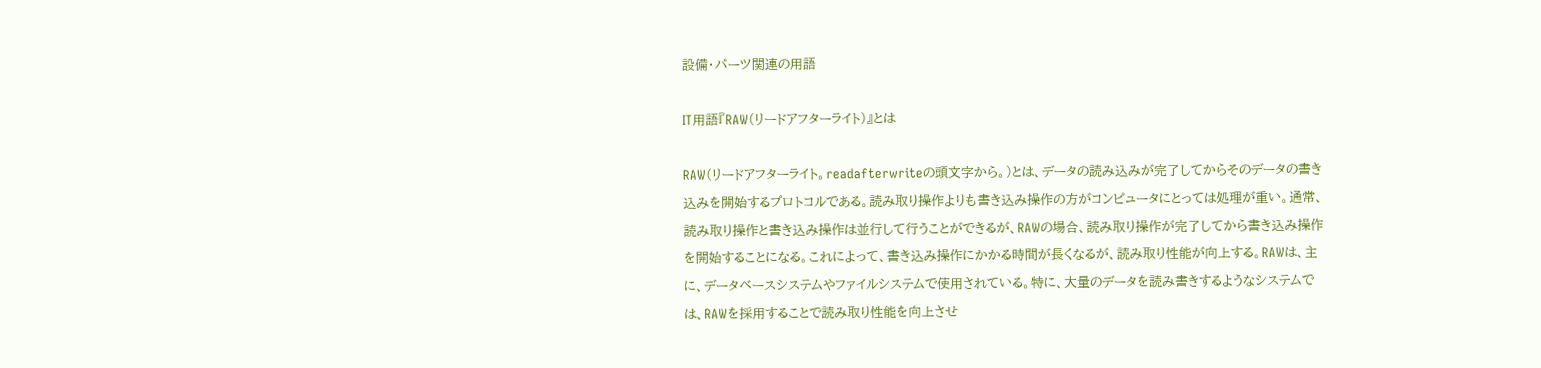設備・パーツ関連の用語

IT用語『RAW(リードアフターライト)』とは

RAW(リードアフターライト。readafterwriteの頭文字から。)とは、データの読み込みが完了してからそのデータの書き込みを開始するプロトコルである。読み取り操作よりも書き込み操作の方がコンピュータにとっては処理が重い。通常、読み取り操作と書き込み操作は並行して行うことができるが、RAWの場合、読み取り操作が完了してから書き込み操作を開始することになる。これによって、書き込み操作にかかる時間が長くなるが、読み取り性能が向上する。RAWは、主に、データベースシステムやファイルシステムで使用されている。特に、大量のデータを読み書きするようなシステムでは、RAWを採用することで読み取り性能を向上させ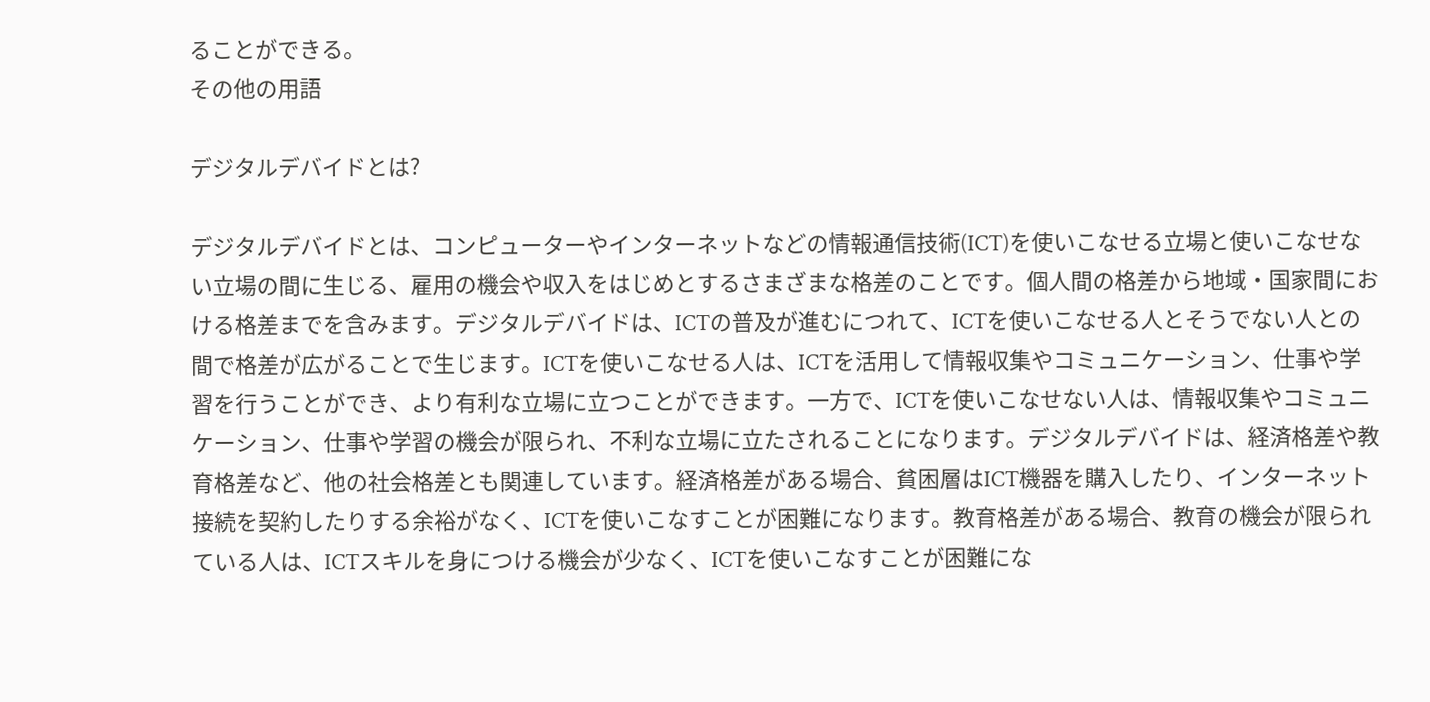ることができる。
その他の用語

デジタルデバイドとは?

デジタルデバイドとは、コンピューターやインターネットなどの情報通信技術(ICT)を使いこなせる立場と使いこなせない立場の間に生じる、雇用の機会や収入をはじめとするさまざまな格差のことです。個人間の格差から地域・国家間における格差までを含みます。デジタルデバイドは、ICTの普及が進むにつれて、ICTを使いこなせる人とそうでない人との間で格差が広がることで生じます。ICTを使いこなせる人は、ICTを活用して情報収集やコミュニケーション、仕事や学習を行うことができ、より有利な立場に立つことができます。一方で、ICTを使いこなせない人は、情報収集やコミュニケーション、仕事や学習の機会が限られ、不利な立場に立たされることになります。デジタルデバイドは、経済格差や教育格差など、他の社会格差とも関連しています。経済格差がある場合、貧困層はICT機器を購入したり、インターネット接続を契約したりする余裕がなく、ICTを使いこなすことが困難になります。教育格差がある場合、教育の機会が限られている人は、ICTスキルを身につける機会が少なく、ICTを使いこなすことが困難にな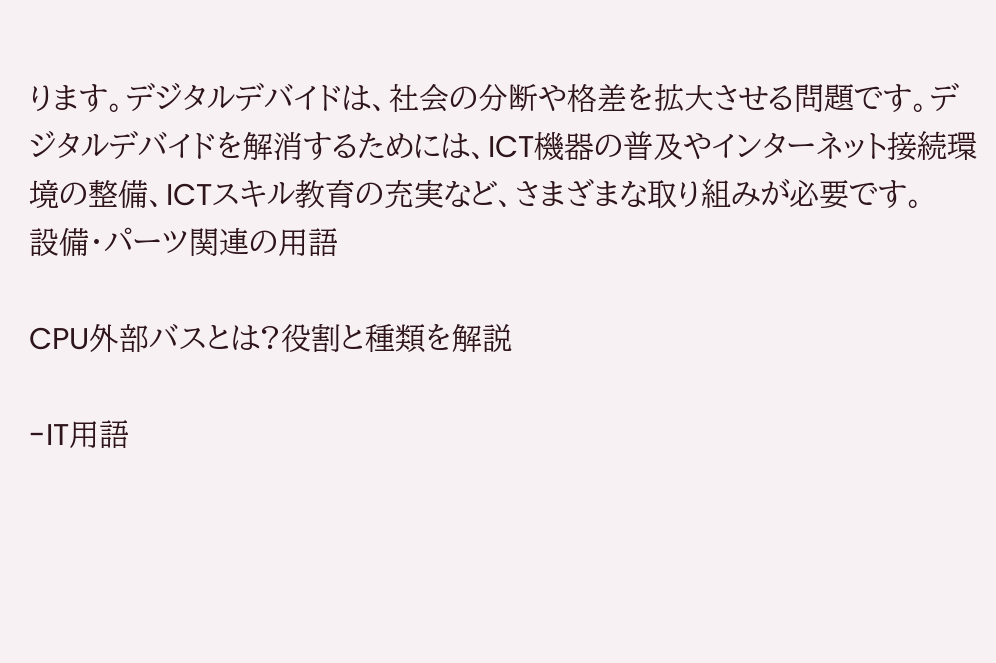ります。デジタルデバイドは、社会の分断や格差を拡大させる問題です。デジタルデバイドを解消するためには、ICT機器の普及やインターネット接続環境の整備、ICTスキル教育の充実など、さまざまな取り組みが必要です。
設備・パーツ関連の用語

CPU外部バスとは?役割と種類を解説

-IT用語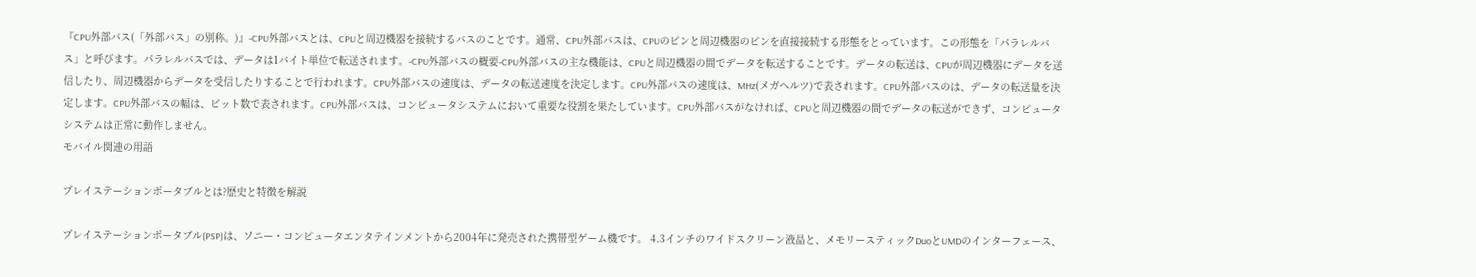『CPU外部バス(「外部バス」の別称。)』-CPU外部バスとは、CPUと周辺機器を接続するバスのことです。通常、CPU外部バスは、CPUのピンと周辺機器のピンを直接接続する形態をとっています。この形態を「パラレルバス」と呼びます。パラレルバスでは、データは1バイト単位で転送されます。-CPU外部バスの概要-CPU外部バスの主な機能は、CPUと周辺機器の間でデータを転送することです。データの転送は、CPUが周辺機器にデータを送信したり、周辺機器からデータを受信したりすることで行われます。CPU外部バスの速度は、データの転送速度を決定します。CPU外部バスの速度は、MHz(メガヘルツ)で表されます。CPU外部バスのは、データの転送量を決定します。CPU外部バスの幅は、ビット数で表されます。CPU外部バスは、コンピュータシステムにおいて重要な役割を果たしています。CPU外部バスがなければ、CPUと周辺機器の間でデータの転送ができず、コンピュータシステムは正常に動作しません。
モバイル関連の用語

プレイステーションポータブルとは?歴史と特徴を解説

プレイステーションポータブル(PSP)は、ソニー・コンピュータエンタテインメントから2004年に発売された携帯型ゲーム機です。 4.3インチのワイドスクリーン液晶と、メモリースティックDuoとUMDのインターフェース、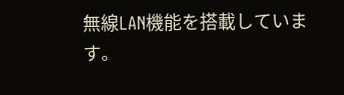無線LAN機能を搭載しています。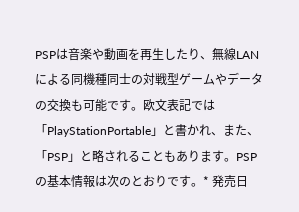PSPは音楽や動画を再生したり、無線LANによる同機種同士の対戦型ゲームやデータの交換も可能です。欧文表記では「PlayStationPortable」と書かれ、また、「PSP」と略されることもあります。PSPの基本情報は次のとおりです。* 発売日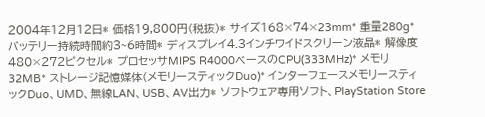2004年12月12日* 価格19,800円(税抜)* サイズ168×74×23mm* 重量280g* バッテリー持続時間約3~6時間* ディスプレイ4.3インチワイドスクリーン液晶* 解像度480×272ピクセル* プロセッサMIPS R4000ベースのCPU(333MHz)* メモリ32MB* ストレージ記憶媒体(メモリースティックDuo)* インターフェースメモリースティックDuo、UMD、無線LAN、USB、AV出力* ソフトウェア専用ソフト、PlayStation Store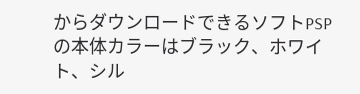からダウンロードできるソフトPSPの本体カラーはブラック、ホワイト、シル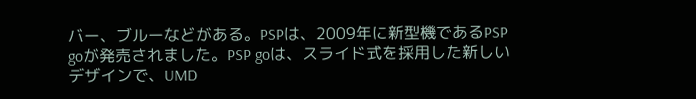バー、ブルーなどがある。PSPは、2009年に新型機であるPSP goが発売されました。PSP goは、スライド式を採用した新しいデザインで、UMD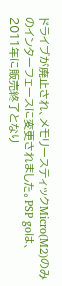ドライブが廃止され、メモリースティックMicro(M2)のみのインターフェースに変更されました。PSP goは、2011年に販売終了となり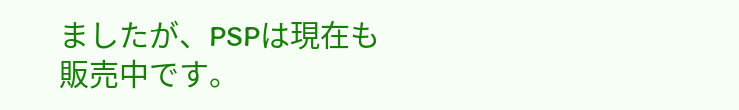ましたが、PSPは現在も販売中です。